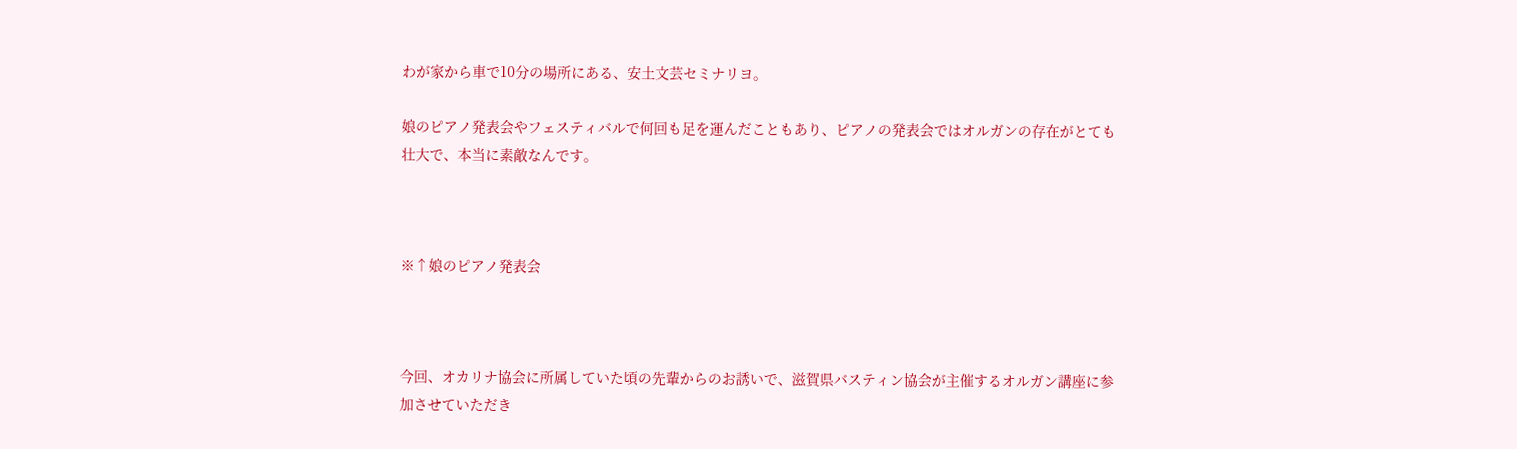わが家から車で10分の場所にある、安土文芸セミナリヨ。

娘のピアノ発表会やフェスティバルで何回も足を運んだこともあり、ピアノの発表会ではオルガンの存在がとても壮大で、本当に素敵なんです。



※↑娘のピアノ発表会



今回、オカリナ協会に所属していた頃の先輩からのお誘いで、滋賀県バスティン協会が主催するオルガン講座に参加させていただき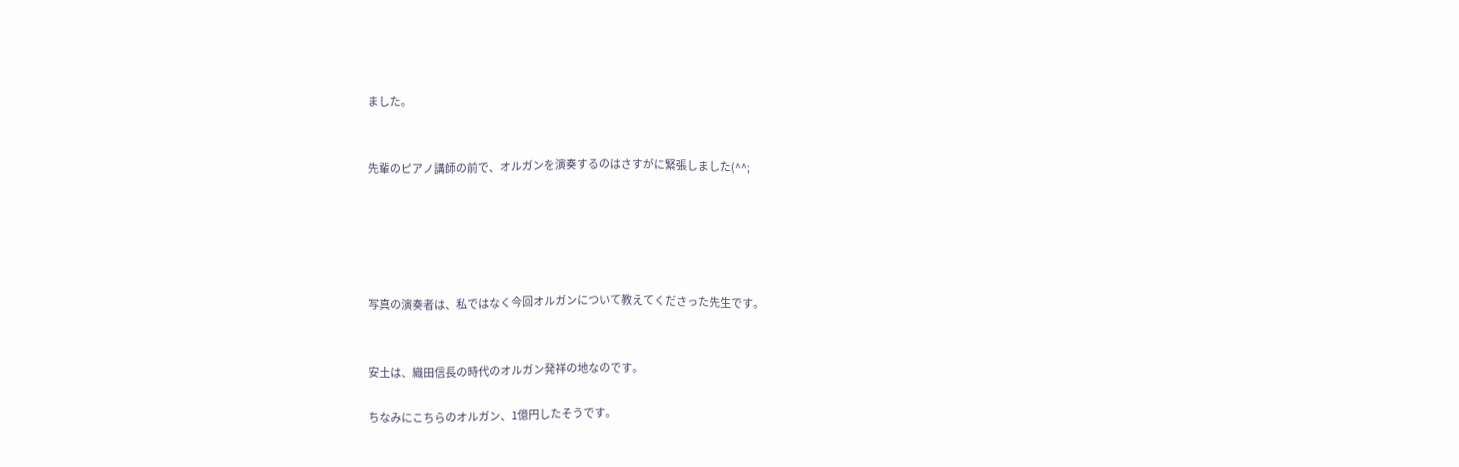ました。


先輩のピアノ講師の前で、オルガンを演奏するのはさすがに緊張しました(^^;





写真の演奏者は、私ではなく今回オルガンについて教えてくださった先生です。


安土は、織田信長の時代のオルガン発祥の地なのです。

ちなみにこちらのオルガン、1億円したそうです。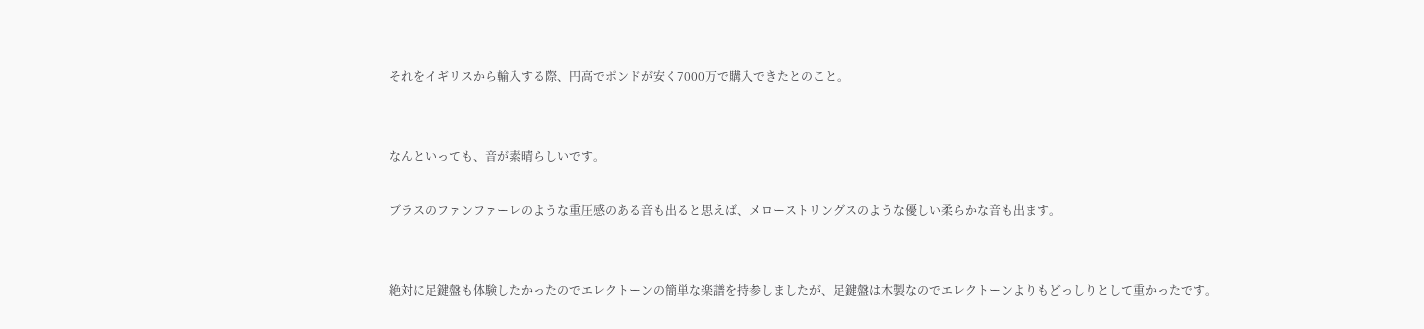それをイギリスから輸入する際、円高でポンドが安く7000万で購入できたとのこと。


なんといっても、音が素晴らしいです。

ブラスのファンファーレのような重圧感のある音も出ると思えば、メローストリングスのような優しい柔らかな音も出ます。


絶対に足鍵盤も体験したかったのでエレクトーンの簡単な楽譜を持参しましたが、足鍵盤は木製なのでエレクトーンよりもどっしりとして重かったです。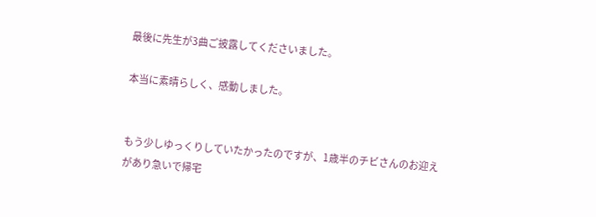最後に先生が3曲ご披露してくださいました。

本当に素晴らしく、感動しました。


もう少しゆっくりしていたかったのですが、1歳半のチビさんのお迎えがあり急いで帰宅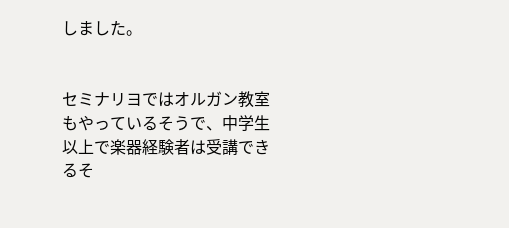しました。


セミナリヨではオルガン教室もやっているそうで、中学生以上で楽器経験者は受講できるそ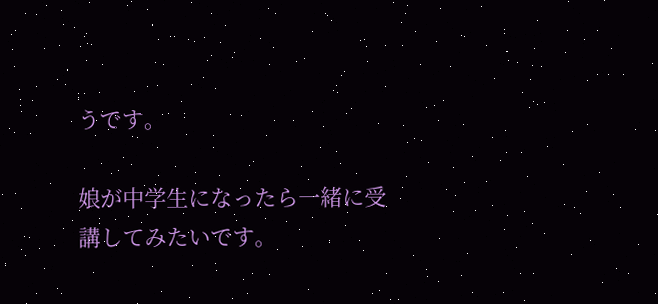うです。

娘が中学生になったら一緒に受講してみたいです。